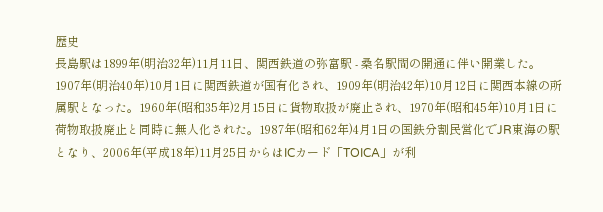歴史
長島駅は1899年(明治32年)11月11日、関西鉄道の弥富駅 - 桑名駅間の開通に伴い開業した。1907年(明治40年)10月1日に関西鉄道が国有化され、1909年(明治42年)10月12日に関西本線の所属駅となった。1960年(昭和35年)2月15日に貨物取扱が廃止され、1970年(昭和45年)10月1日に荷物取扱廃止と同時に無人化された。1987年(昭和62年)4月1日の国鉄分割民営化でJR東海の駅となり、2006年(平成18年)11月25日からはICカード「TOICA」が利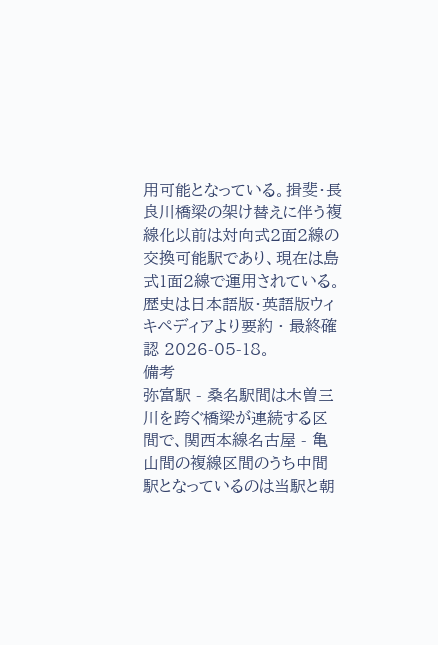用可能となっている。揖斐・長良川橋梁の架け替えに伴う複線化以前は対向式2面2線の交換可能駅であり、現在は島式1面2線で運用されている。
歴史は日本語版・英語版ウィキペディアより要約 · 最終確認 2026-05-18。
備考
弥富駅 - 桑名駅間は木曽三川を跨ぐ橋梁が連続する区間で、関西本線名古屋 - 亀山間の複線区間のうち中間駅となっているのは当駅と朝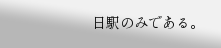日駅のみである。